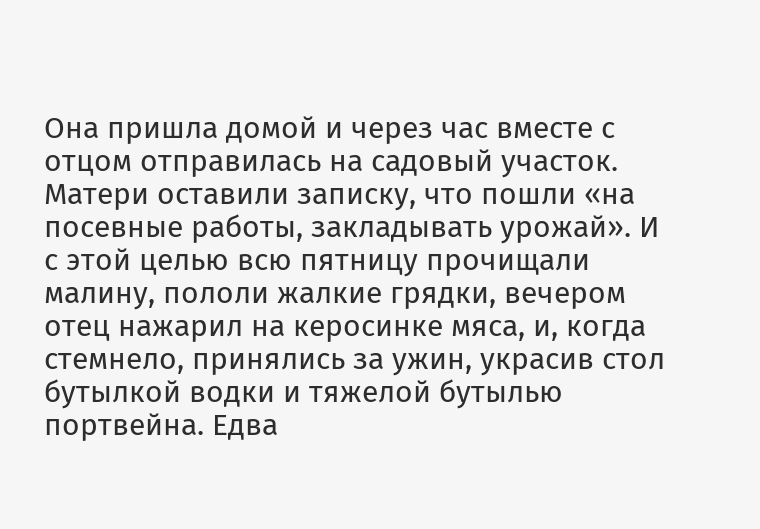Она пришла домой и через час вместе с отцом отправилась на садовый участок. Матери оставили записку, что пошли «на посевные работы, закладывать урожай». И с этой целью всю пятницу прочищали малину, пололи жалкие грядки, вечером отец нажарил на керосинке мяса, и, когда стемнело, принялись за ужин, украсив стол бутылкой водки и тяжелой бутылью портвейна. Едва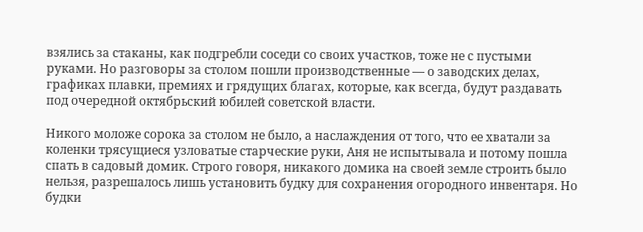взялись за стаканы, как подгребли соседи со своих участков, тоже не с пустыми руками. Но разговоры за столом пошли производственные — о заводских делах, графиках плавки, премиях и грядущих благах, которые, как всегда, будут раздавать под очередной октябрьский юбилей советской власти.

Никого моложе сорока за столом не было, а наслаждения от того, что ее хватали за коленки трясущиеся узловатые старческие руки, Аня не испытывала и потому пошла спать в садовый домик. Строго говоря, никакого домика на своей земле строить было нельзя, разрешалось лишь установить будку для сохранения огородного инвентаря. Но будки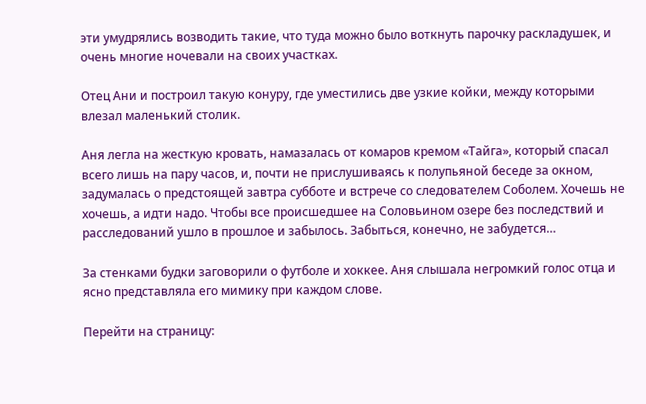эти умудрялись возводить такие, что туда можно было воткнуть парочку раскладушек, и очень многие ночевали на своих участках.

Отец Ани и построил такую конуру, где уместились две узкие койки, между которыми влезал маленький столик.

Аня легла на жесткую кровать, намазалась от комаров кремом «Тайга», который спасал всего лишь на пару часов, и, почти не прислушиваясь к полупьяной беседе за окном, задумалась о предстоящей завтра субботе и встрече со следователем Соболем. Хочешь не хочешь, а идти надо. Чтобы все происшедшее на Соловьином озере без последствий и расследований ушло в прошлое и забылось. Забыться, конечно, не забудется…

За стенками будки заговорили о футболе и хоккее. Аня слышала негромкий голос отца и ясно представляла его мимику при каждом слове.

Перейти на страницу: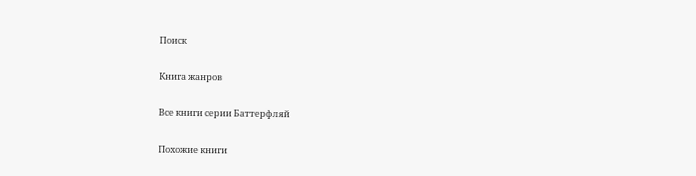Поиск

Книга жанров

Все книги серии Баттерфляй

Похожие книги